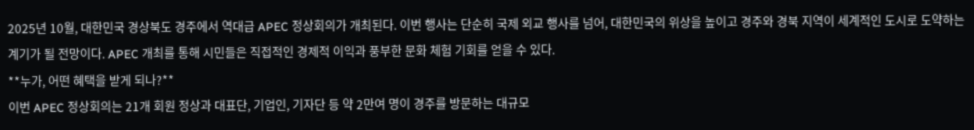2025년 10월, 대한민국 경상북도 경주에서 역대급 APEC 정상회의가 개최된다. 이번 행사는 단순히 국제 외교 행사를 넘어, 대한민국의 위상을 높이고 경주와 경북 지역이 세계적인 도시로 도약하는 계기가 될 전망이다. APEC 개최를 통해 시민들은 직접적인 경제적 이익과 풍부한 문화 체험 기회를 얻을 수 있다.
**누가, 어떤 혜택을 받게 되나?**
이번 APEC 정상회의는 21개 회원 정상과 대표단, 기업인, 기자단 등 약 2만여 명이 경주를 방문하는 대규모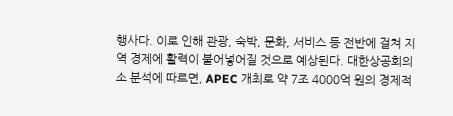행사다. 이로 인해 관광, 숙박, 문화, 서비스 등 전반에 걸쳐 지역 경제에 활력이 불어넣어질 것으로 예상된다. 대한상공회의소 분석에 따르면, APEC 개최로 약 7조 4000억 원의 경제적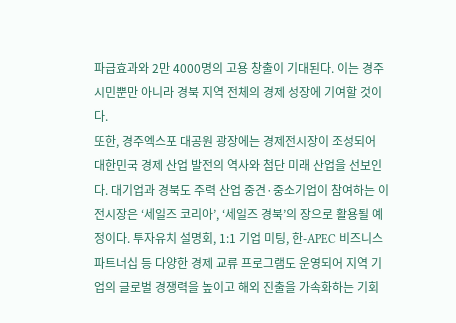파급효과와 2만 4000명의 고용 창출이 기대된다. 이는 경주 시민뿐만 아니라 경북 지역 전체의 경제 성장에 기여할 것이다.
또한, 경주엑스포 대공원 광장에는 경제전시장이 조성되어 대한민국 경제 산업 발전의 역사와 첨단 미래 산업을 선보인다. 대기업과 경북도 주력 산업 중견·중소기업이 참여하는 이 전시장은 ‘세일즈 코리아’, ‘세일즈 경북’의 장으로 활용될 예정이다. 투자유치 설명회, 1:1 기업 미팅, 한-APEC 비즈니스 파트너십 등 다양한 경제 교류 프로그램도 운영되어 지역 기업의 글로벌 경쟁력을 높이고 해외 진출을 가속화하는 기회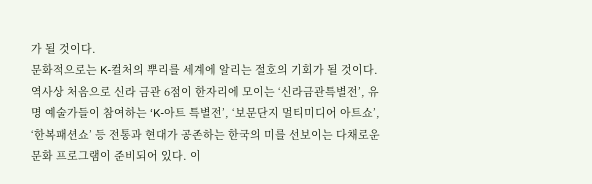가 될 것이다.
문화적으로는 K-컬처의 뿌리를 세계에 알리는 절호의 기회가 될 것이다. 역사상 처음으로 신라 금관 6점이 한자리에 모이는 ‘신라금관특별전’, 유명 예술가들이 참여하는 ‘K-아트 특별전’, ‘보문단지 멀티미디어 아트쇼’, ‘한복패션쇼’ 등 전통과 현대가 공존하는 한국의 미를 선보이는 다채로운 문화 프로그램이 준비되어 있다. 이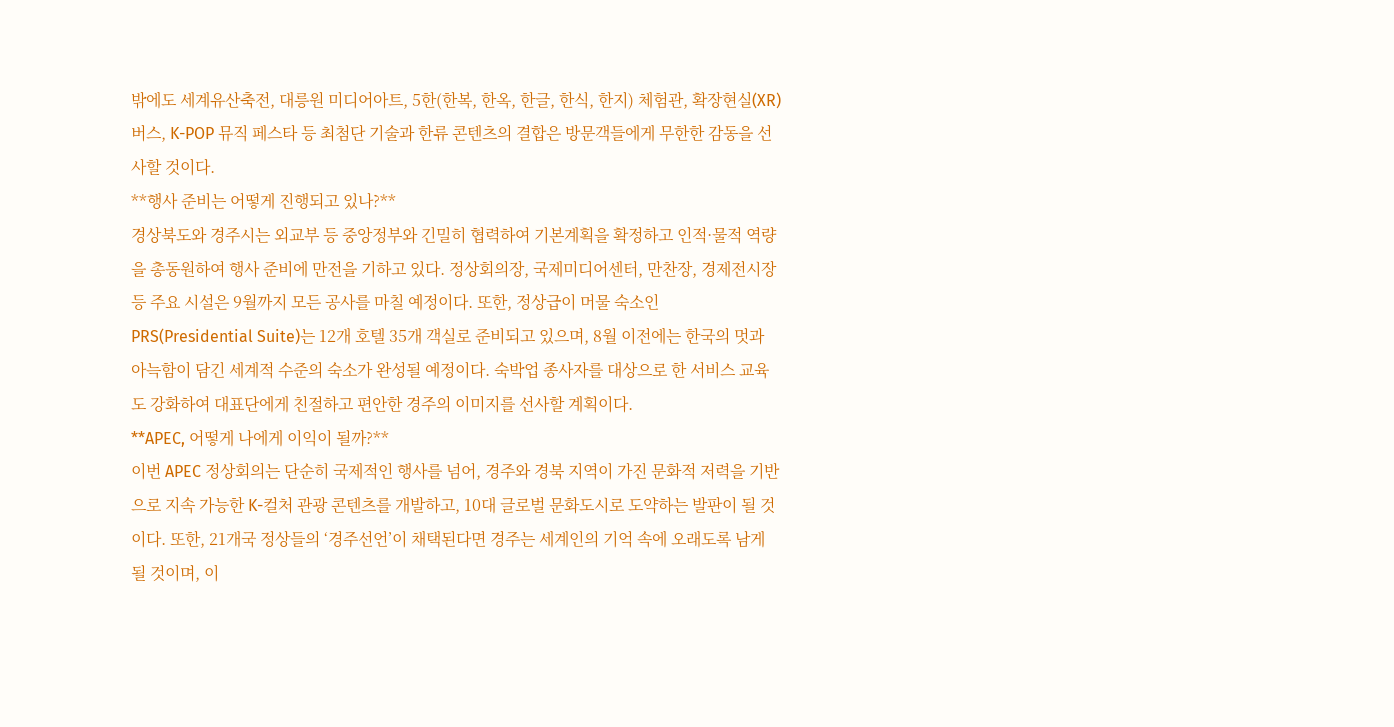밖에도 세계유산축전, 대릉원 미디어아트, 5한(한복, 한옥, 한글, 한식, 한지) 체험관, 확장현실(XR) 버스, K-POP 뮤직 페스타 등 최첨단 기술과 한류 콘텐츠의 결합은 방문객들에게 무한한 감동을 선사할 것이다.
**행사 준비는 어떻게 진행되고 있나?**
경상북도와 경주시는 외교부 등 중앙정부와 긴밀히 협력하여 기본계획을 확정하고 인적·물적 역량을 총동원하여 행사 준비에 만전을 기하고 있다. 정상회의장, 국제미디어센터, 만찬장, 경제전시장 등 주요 시설은 9월까지 모든 공사를 마칠 예정이다. 또한, 정상급이 머물 숙소인 PRS(Presidential Suite)는 12개 호텔 35개 객실로 준비되고 있으며, 8월 이전에는 한국의 멋과 아늑함이 담긴 세계적 수준의 숙소가 완성될 예정이다. 숙박업 종사자를 대상으로 한 서비스 교육도 강화하여 대표단에게 친절하고 편안한 경주의 이미지를 선사할 계획이다.
**APEC, 어떻게 나에게 이익이 될까?**
이번 APEC 정상회의는 단순히 국제적인 행사를 넘어, 경주와 경북 지역이 가진 문화적 저력을 기반으로 지속 가능한 K-컬처 관광 콘텐츠를 개발하고, 10대 글로벌 문화도시로 도약하는 발판이 될 것이다. 또한, 21개국 정상들의 ‘경주선언’이 채택된다면 경주는 세계인의 기억 속에 오래도록 남게 될 것이며, 이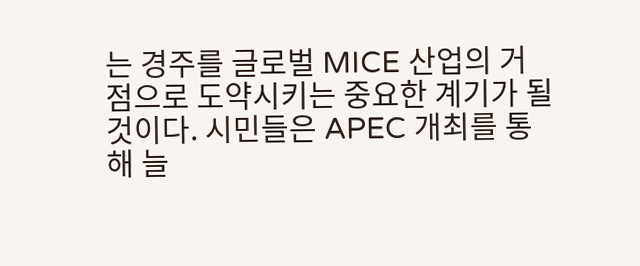는 경주를 글로벌 MICE 산업의 거점으로 도약시키는 중요한 계기가 될 것이다. 시민들은 APEC 개최를 통해 늘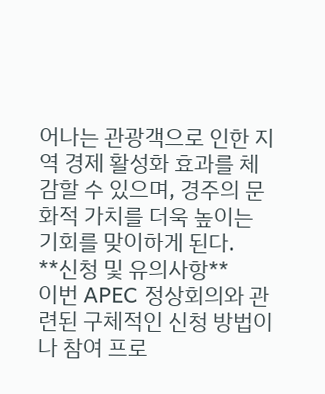어나는 관광객으로 인한 지역 경제 활성화 효과를 체감할 수 있으며, 경주의 문화적 가치를 더욱 높이는 기회를 맞이하게 된다.
**신청 및 유의사항**
이번 APEC 정상회의와 관련된 구체적인 신청 방법이나 참여 프로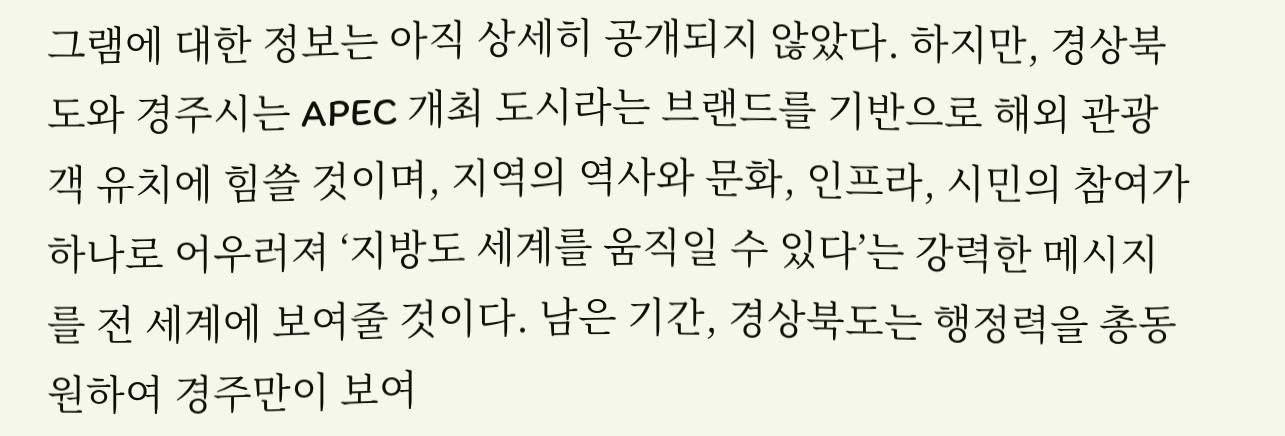그램에 대한 정보는 아직 상세히 공개되지 않았다. 하지만, 경상북도와 경주시는 APEC 개최 도시라는 브랜드를 기반으로 해외 관광객 유치에 힘쓸 것이며, 지역의 역사와 문화, 인프라, 시민의 참여가 하나로 어우러져 ‘지방도 세계를 움직일 수 있다’는 강력한 메시지를 전 세계에 보여줄 것이다. 남은 기간, 경상북도는 행정력을 총동원하여 경주만이 보여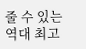줄 수 있는 역대 최고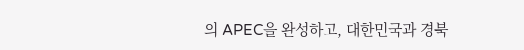의 APEC을 완성하고, 대한민국과 경북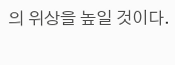의 위상을 높일 것이다.